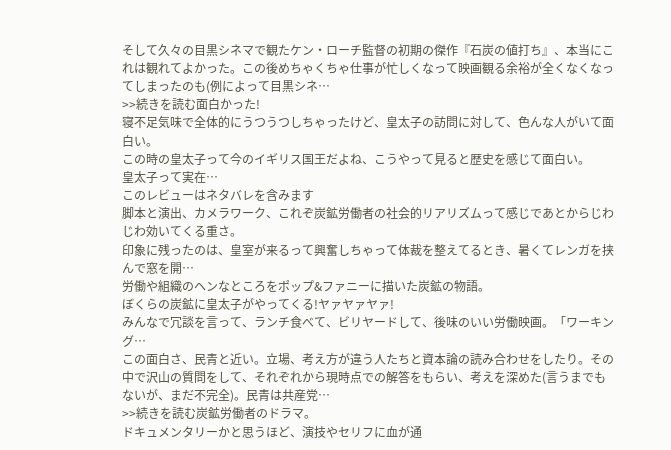そして久々の目黒シネマで観たケン・ローチ監督の初期の傑作『石炭の値打ち』、本当にこれは観れてよかった。この後めちゃくちゃ仕事が忙しくなって映画観る余裕が全くなくなってしまったのも(例によって目黒シネ…
>>続きを読む面白かった!
寝不足気味で全体的にうつうつしちゃったけど、皇太子の訪問に対して、色んな人がいて面白い。
この時の皇太子って今のイギリス国王だよね、こうやって見ると歴史を感じて面白い。
皇太子って実在…
このレビューはネタバレを含みます
脚本と演出、カメラワーク、これぞ炭鉱労働者の社会的リアリズムって感じであとからじわじわ効いてくる重さ。
印象に残ったのは、皇室が来るって興奮しちゃって体裁を整えてるとき、暑くてレンガを挟んで窓を開…
労働や組織のヘンなところをポップ&ファニーに描いた炭鉱の物語。
ぼくらの炭鉱に皇太子がやってくる!ヤァヤァヤァ!
みんなで冗談を言って、ランチ食べて、ビリヤードして、後味のいい労働映画。「ワーキング…
この面白さ、民青と近い。立場、考え方が違う人たちと資本論の読み合わせをしたり。その中で沢山の質問をして、それぞれから現時点での解答をもらい、考えを深めた(言うまでもないが、まだ不完全)。民青は共産党…
>>続きを読む炭鉱労働者のドラマ。
ドキュメンタリーかと思うほど、演技やセリフに血が通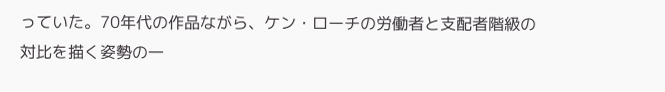っていた。70年代の作品ながら、ケン・ローチの労働者と支配者階級の対比を描く姿勢の一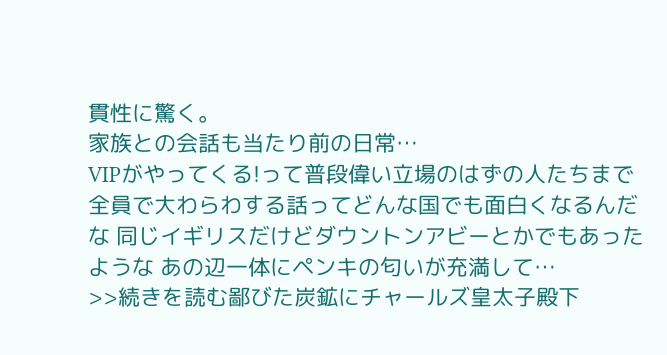貫性に驚く。
家族との会話も当たり前の日常…
VIPがやってくる!って普段偉い立場のはずの人たちまで全員で大わらわする話ってどんな国でも面白くなるんだな 同じイギリスだけどダウントンアビーとかでもあったような あの辺一体にペンキの匂いが充満して…
>>続きを読む鄙びた炭鉱にチャールズ皇太子殿下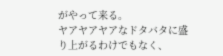がやって来る。
ヤアヤアヤアなドタバタに盛り上がるわけでもなく、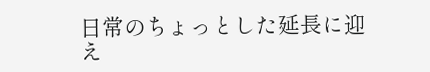日常のちょっとした延長に迎え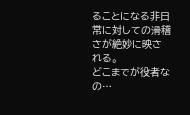ることになる非日常に対しての滑稽さが絶妙に映される。
どこまでが役者なの…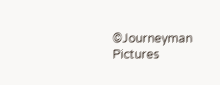©Journeyman Pictures